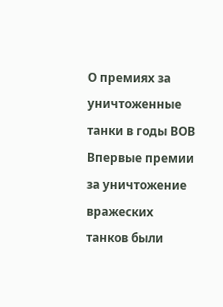О премиях за уничтоженные танки в годы ВОВ
Впервые премии за уничтожение вражеских танков были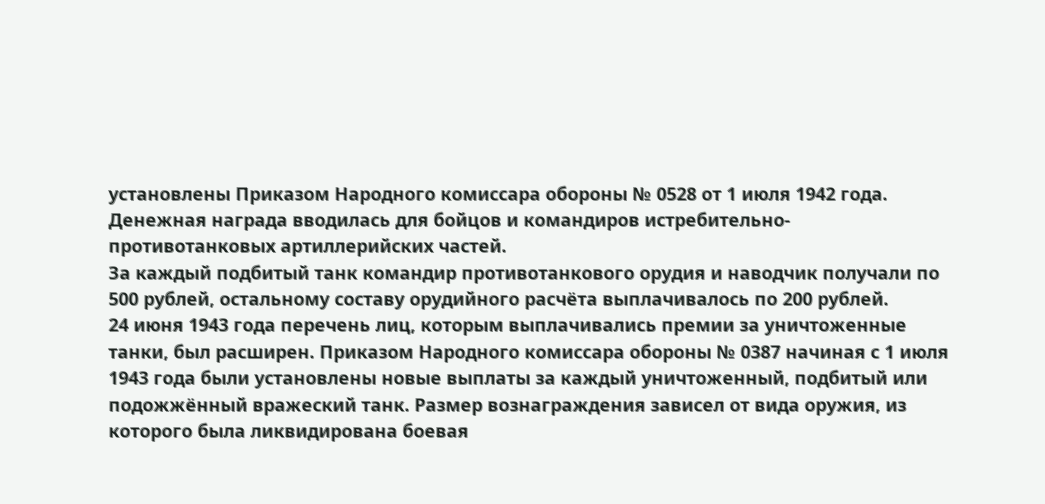установлены Приказом Народного комиссара обороны № 0528 от 1 июля 1942 года. Денежная награда вводилась для бойцов и командиров истребительно-противотанковых артиллерийских частей.
За каждый подбитый танк командир противотанкового орудия и наводчик получали по 500 рублей, остальному составу орудийного расчёта выплачивалось по 200 рублей.
24 июня 1943 года перечень лиц, которым выплачивались премии за уничтоженные танки, был расширен. Приказом Народного комиссара обороны № 0387 начиная с 1 июля 1943 года были установлены новые выплаты за каждый уничтоженный, подбитый или подожжённый вражеский танк. Размер вознаграждения зависел от вида оружия, из которого была ликвидирована боевая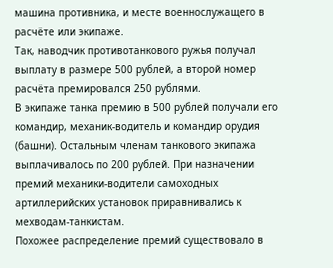машина противника, и месте военнослужащего в расчёте или экипаже.
Так, наводчик противотанкового ружья получал выплату в размере 500 рублей, а второй номер расчёта премировался 250 рублями.
В экипаже танка премию в 500 рублей получали его командир, механик-водитель и командир орудия (башни). Остальным членам танкового экипажа выплачивалось по 200 рублей. При назначении премий механики-водители самоходных артиллерийских установок приравнивались к мехводам-танкистам.
Похожее распределение премий существовало в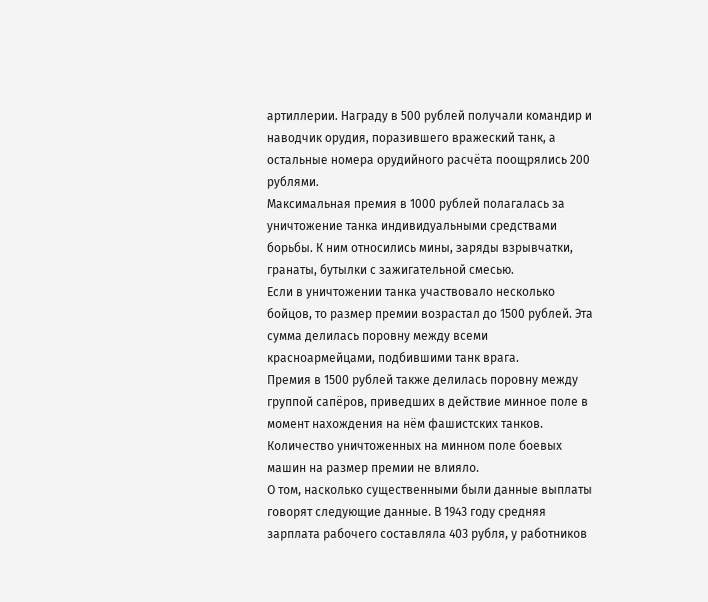артиллерии. Награду в 500 рублей получали командир и наводчик орудия, поразившего вражеский танк, а остальные номера орудийного расчёта поощрялись 200 рублями.
Максимальная премия в 1000 рублей полагалась за уничтожение танка индивидуальными средствами борьбы. К ним относились мины, заряды взрывчатки, гранаты, бутылки с зажигательной смесью.
Если в уничтожении танка участвовало несколько бойцов, то размер премии возрастал до 1500 рублей. Эта сумма делилась поровну между всеми красноармейцами, подбившими танк врага.
Премия в 1500 рублей также делилась поровну между группой сапёров, приведших в действие минное поле в момент нахождения на нём фашистских танков. Количество уничтоженных на минном поле боевых машин на размер премии не влияло.
О том, насколько существенными были данные выплаты говорят следующие данные. В 1943 году средняя зарплата рабочего составляла 403 рубля, у работников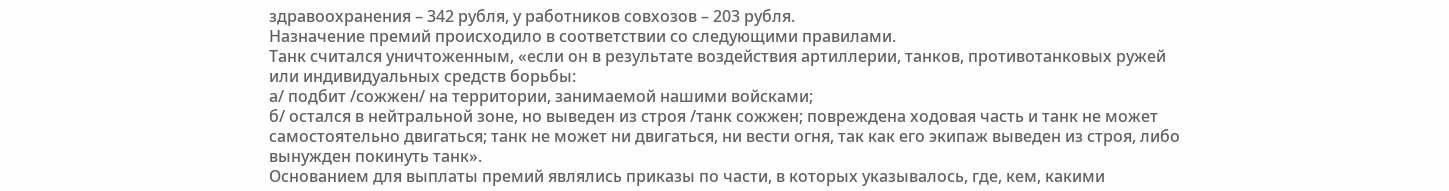здравоохранения – 342 рубля, у работников совхозов – 203 рубля.
Назначение премий происходило в соответствии со следующими правилами.
Танк считался уничтоженным, «если он в результате воздействия артиллерии, танков, противотанковых ружей или индивидуальных средств борьбы:
а/ подбит /сожжен/ на территории, занимаемой нашими войсками;
б/ остался в нейтральной зоне, но выведен из строя /танк сожжен; повреждена ходовая часть и танк не может самостоятельно двигаться; танк не может ни двигаться, ни вести огня, так как его экипаж выведен из строя, либо вынужден покинуть танк».
Основанием для выплаты премий являлись приказы по части, в которых указывалось, где, кем, какими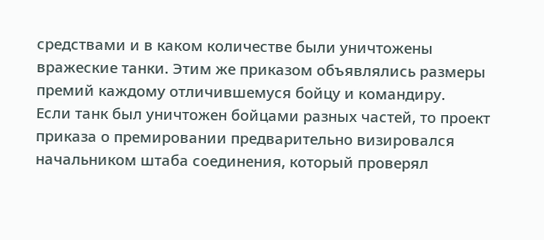средствами и в каком количестве были уничтожены вражеские танки. Этим же приказом объявлялись размеры премий каждому отличившемуся бойцу и командиру.
Если танк был уничтожен бойцами разных частей, то проект приказа о премировании предварительно визировался начальником штаба соединения, который проверял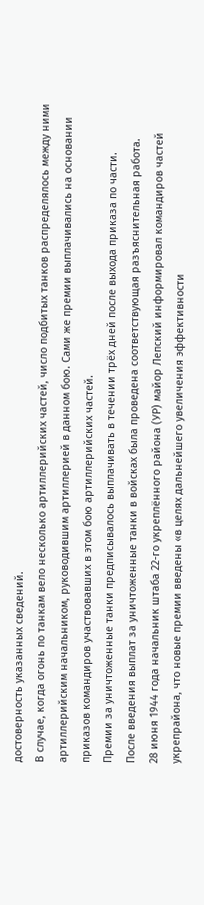достоверность указанных сведений.
В случае, когда огонь по танкам вело несколько артиллерийских частей, число подбитых танков распределялось между ними артиллерийским начальником, руководившим артиллерией в данном бою. Сами же премии выплачивались на основании приказов командиров участвовавших в этом бою артиллерийских частей.
Премии за уничтоженные танки предписывалось выплачивать в течении трёх дней после выхода приказа по части.
После введения выплат за уничтоженные танки в войсках была проведена соответствующая разъяснительная работа.
28 июня 1944 года начальник штаба 22-го укреплённого района (УР) майор Лепский информировал командиров частей укрепрайона, что новые премии введены «в целях дальнейшего увеличения эффективности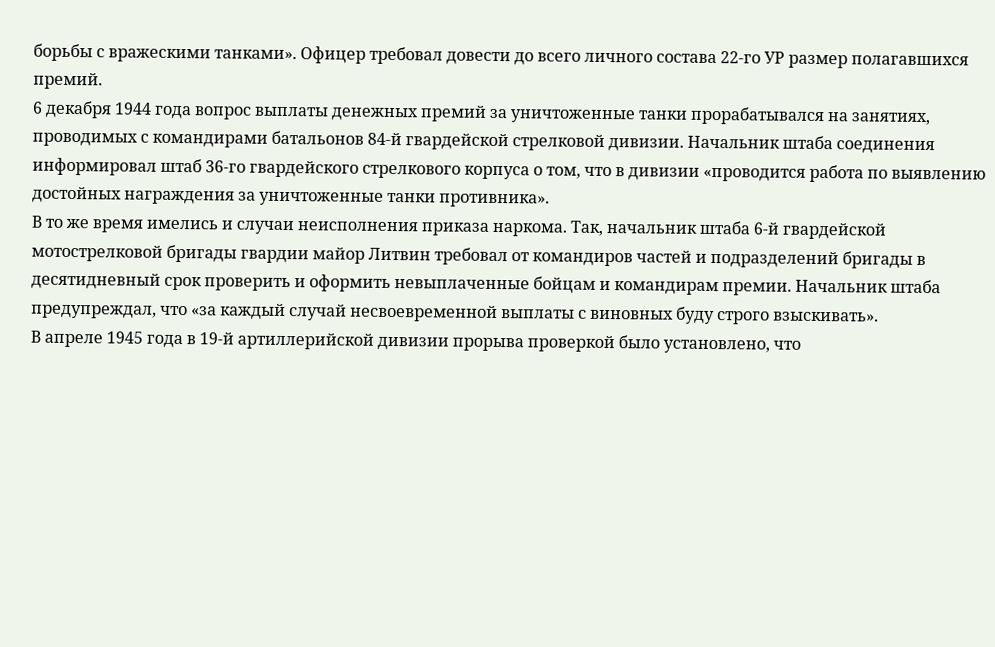борьбы с вражескими танками». Офицер требовал довести до всего личного состава 22-го УР размер полагавшихся премий.
6 декабря 1944 года вопрос выплаты денежных премий за уничтоженные танки прорабатывался на занятиях, проводимых с командирами батальонов 84-й гвардейской стрелковой дивизии. Начальник штаба соединения информировал штаб 36-го гвардейского стрелкового корпуса о том, что в дивизии «проводится работа по выявлению достойных награждения за уничтоженные танки противника».
В то же время имелись и случаи неисполнения приказа наркома. Так, начальник штаба 6-й гвардейской мотострелковой бригады гвардии майор Литвин требовал от командиров частей и подразделений бригады в десятидневный срок проверить и оформить невыплаченные бойцам и командирам премии. Начальник штаба предупреждал, что «за каждый случай несвоевременной выплаты с виновных буду строго взыскивать».
В апреле 1945 года в 19-й артиллерийской дивизии прорыва проверкой было установлено, что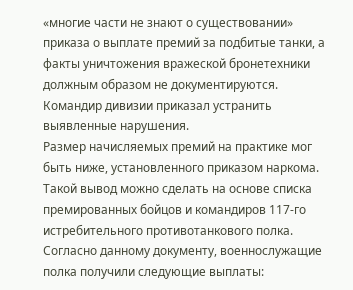«многие части не знают о существовании» приказа о выплате премий за подбитые танки, а факты уничтожения вражеской бронетехники должным образом не документируются. Командир дивизии приказал устранить выявленные нарушения.
Размер начисляемых премий на практике мог быть ниже, установленного приказом наркома. Такой вывод можно сделать на основе списка премированных бойцов и командиров 117-го истребительного противотанкового полка. Согласно данному документу, военнослужащие полка получили следующие выплаты: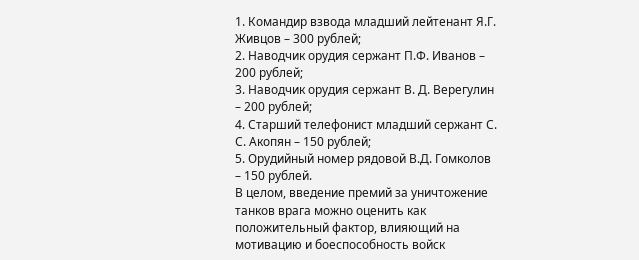1. Командир взвода младший лейтенант Я.Г. Живцов – 300 рублей;
2. Наводчик орудия сержант П.Ф. Иванов – 200 рублей;
3. Наводчик орудия сержант В. Д. Верегулин – 200 рублей;
4. Старший телефонист младший сержант С. С. Акопян – 150 рублей;
5. Орудийный номер рядовой В.Д. Гомколов – 150 рублей.
В целом, введение премий за уничтожение танков врага можно оценить как положительный фактор, влияющий на мотивацию и боеспособность войск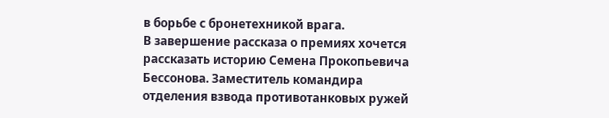в борьбе с бронетехникой врага.
В завершение рассказа о премиях хочется рассказать историю Семена Прокопьевича Бессонова. Заместитель командира отделения взвода противотанковых ружей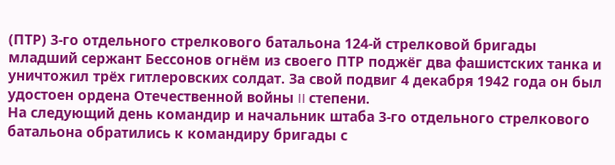(ПТР) 3-го отдельного стрелкового батальона 124-й стрелковой бригады младший сержант Бессонов огнём из своего ПТР поджёг два фашистских танка и уничтожил трёх гитлеровских солдат. За свой подвиг 4 декабря 1942 года он был удостоен ордена Отечественной войны II степени.
На следующий день командир и начальник штаба 3-го отдельного стрелкового батальона обратились к командиру бригады с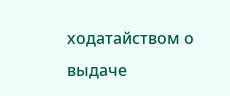ходатайством о выдаче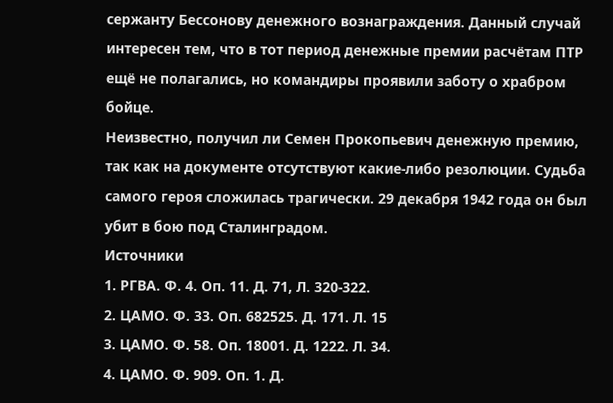сержанту Бессонову денежного вознаграждения. Данный случай интересен тем, что в тот период денежные премии расчётам ПТР ещё не полагались, но командиры проявили заботу о храбром бойце.
Неизвестно, получил ли Семен Прокопьевич денежную премию, так как на документе отсутствуют какие-либо резолюции. Судьба самого героя сложилась трагически. 29 декабря 1942 года он был убит в бою под Сталинградом.
Источники
1. РГВА. Ф. 4. Оп. 11. Д. 71, Л. 320-322.
2. ЦАМО. Ф. 33. Оп. 682525. Д. 171. Л. 15
3. ЦАМО. Ф. 58. Оп. 18001. Д. 1222. Л. 34.
4. ЦАМО. Ф. 909. Оп. 1. Д.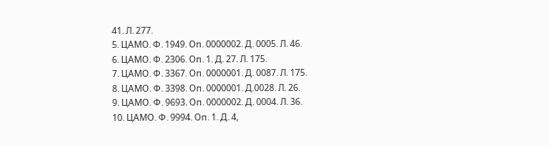41. Л. 277.
5. ЦАМО. Ф. 1949. Оп. 0000002. Д. 0005. Л. 46.
6. ЦАМО. Ф. 2306. Оп. 1. Д. 27. Л. 175.
7. ЦАМО. Ф. 3367. Оп. 0000001. Д. 0087. Л. 175.
8. ЦАМО. Ф. 3398. Оп. 0000001. Д.0028. Л. 26.
9. ЦАМО. Ф. 9693. Оп. 0000002. Д. 0004. Л. 36.
10. ЦАМО. Ф. 9994. Оп. 1. Д. 4,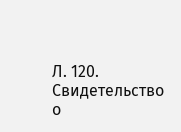Л. 120.
Свидетельство о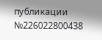публикации №226022800438